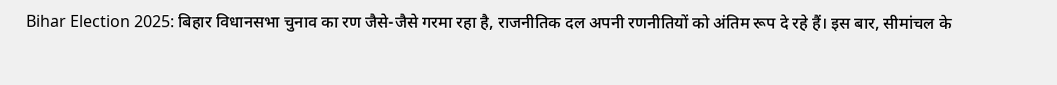Bihar Election 2025: बिहार विधानसभा चुनाव का रण जैसे-जैसे गरमा रहा है, राजनीतिक दल अपनी रणनीतियों को अंतिम रूप दे रहे हैं। इस बार, सीमांचल के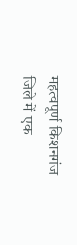महत्वपूर्ण किशनगंज जिले में एक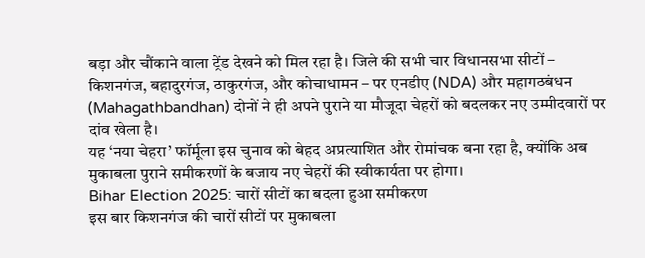बड़ा और चौंकाने वाला ट्रेंड देखने को मिल रहा है। जिले की सभी चार विधानसभा सीटों – किशनगंज, बहादुरगंज, ठाकुरगंज, और कोचाधामन – पर एनडीए (NDA) और महागठबंधन (Mahagathbandhan) दोनों ने ही अपने पुराने या मौजूदा चेहरों को बदलकर नए उम्मीदवारों पर दांव खेला है।
यह ‘नया चेहरा’ फॉर्मूला इस चुनाव को बेहद अप्रत्याशित और रोमांचक बना रहा है, क्योंकि अब मुकाबला पुराने समीकरणों के बजाय नए चेहरों की स्वीकार्यता पर होगा।
Bihar Election 2025: चारों सीटों का बदला हुआ समीकरण
इस बार किशनगंज की चारों सीटों पर मुकाबला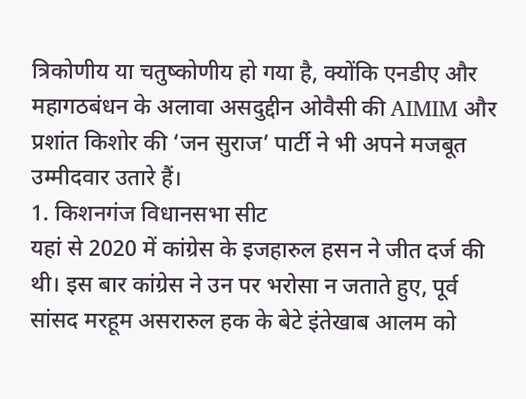त्रिकोणीय या चतुष्कोणीय हो गया है, क्योंकि एनडीए और महागठबंधन के अलावा असदुद्दीन ओवैसी की AIMIM और प्रशांत किशोर की ‘जन सुराज’ पार्टी ने भी अपने मजबूत उम्मीदवार उतारे हैं।
1. किशनगंज विधानसभा सीट
यहां से 2020 में कांग्रेस के इजहारुल हसन ने जीत दर्ज की थी। इस बार कांग्रेस ने उन पर भरोसा न जताते हुए, पूर्व सांसद मरहूम असरारुल हक के बेटे इंतेखाब आलम को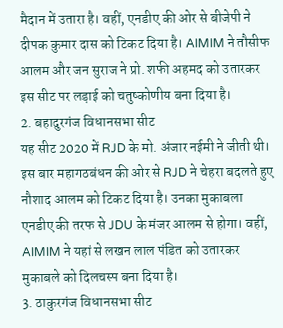मैदान में उतारा है। वहीं, एनडीए की ओर से बीजेपी ने दीपक कुमार दास को टिकट दिया है। AIMIM ने तौसीफ आलम और जन सुराज ने प्रो. शफी अहमद को उतारकर इस सीट पर लड़ाई को चतुष्कोणीय बना दिया है।
2. बहादुरगंज विधानसभा सीट
यह सीट 2020 में RJD के मो. अंजार नईमी ने जीती थी। इस बार महागठबंधन की ओर से RJD ने चेहरा बदलते हुए नौशाद आलम को टिकट दिया है। उनका मुकाबला एनडीए की तरफ से JDU के मंजर आलम से होगा। वहीं, AIMIM ने यहां से लखन लाल पंडित को उतारकर मुकाबले को दिलचस्प बना दिया है।
3. ठाकुरगंज विधानसभा सीट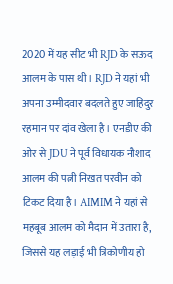2020 में यह सीट भी RJD के सऊद आलम के पास थी। RJD ने यहां भी अपना उम्मीदवार बदलते हुए जाहिदुर रहमान पर दांव खेला है। एनडीए की ओर से JDU ने पूर्व विधायक नौशाद आलम की पत्नी निखत परवीन को टिकट दिया है। AIMIM ने यहां से महबूब आलम को मैदान में उतारा है, जिससे यह लड़ाई भी त्रिकोणीय हो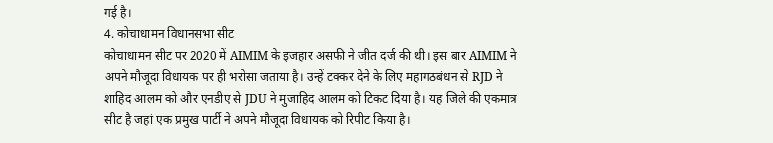गई है।
4. कोचाधामन विधानसभा सीट
कोचाधामन सीट पर 2020 में AIMIM के इजहार असफी ने जीत दर्ज की थी। इस बार AIMIM ने अपने मौजूदा विधायक पर ही भरोसा जताया है। उन्हें टक्कर देने के लिए महागठबंधन से RJD ने शाहिद आलम को और एनडीए से JDU ने मुजाहिद आलम को टिकट दिया है। यह जिले की एकमात्र सीट है जहां एक प्रमुख पार्टी ने अपने मौजूदा विधायक को रिपीट किया है।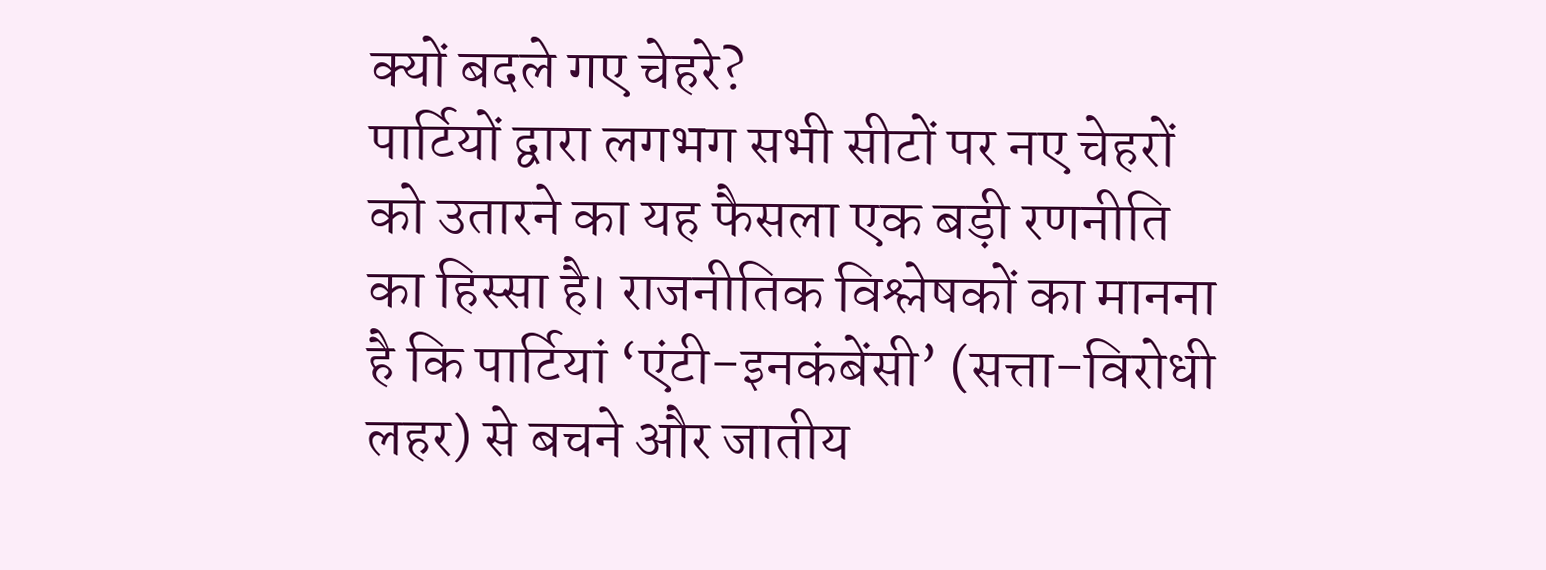क्यों बदले गए चेहरे?
पार्टियों द्वारा लगभग सभी सीटों पर नए चेहरों को उतारने का यह फैसला एक बड़ी रणनीति का हिस्सा है। राजनीतिक विश्लेषकों का मानना है कि पार्टियां ‘एंटी-इनकंबेंसी’ (सत्ता-विरोधी लहर) से बचने और जातीय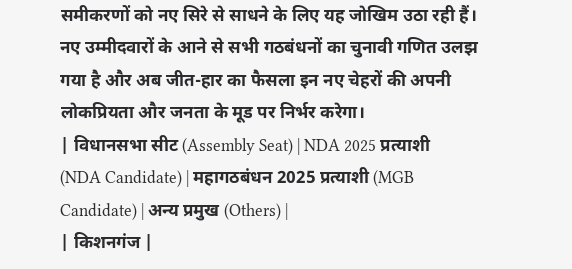समीकरणों को नए सिरे से साधने के लिए यह जोखिम उठा रही हैं। नए उम्मीदवारों के आने से सभी गठबंधनों का चुनावी गणित उलझ गया है और अब जीत-हार का फैसला इन नए चेहरों की अपनी लोकप्रियता और जनता के मूड पर निर्भर करेगा।
| विधानसभा सीट (Assembly Seat) | NDA 2025 प्रत्याशी (NDA Candidate) | महागठबंधन 2025 प्रत्याशी (MGB Candidate) | अन्य प्रमुख (Others) |
| किशनगंज |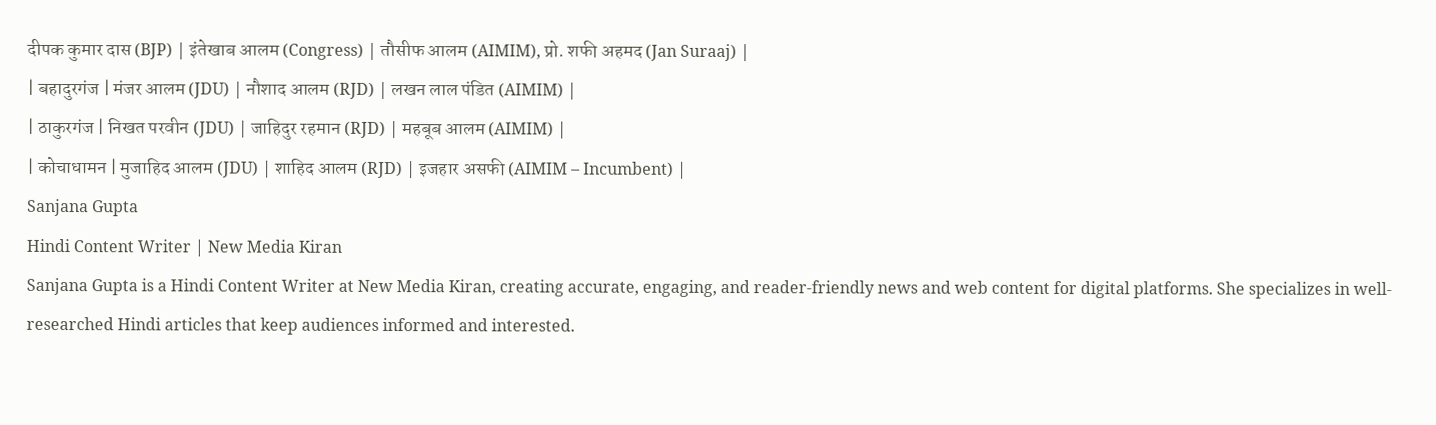दीपक कुमार दास (BJP) | इंतेखाब आलम (Congress) | तौसीफ आलम (AIMIM), प्रो. शफी अहमद (Jan Suraaj) |
| बहादुरगंज | मंजर आलम (JDU) | नौशाद आलम (RJD) | लखन लाल पंडित (AIMIM) |
| ठाकुरगंज | निखत परवीन (JDU) | जाहिदुर रहमान (RJD) | महबूब आलम (AIMIM) |
| कोचाधामन | मुजाहिद आलम (JDU) | शाहिद आलम (RJD) | इजहार असफी (AIMIM – Incumbent) |
Sanjana Gupta
Hindi Content Writer | New Media Kiran
Sanjana Gupta is a Hindi Content Writer at New Media Kiran, creating accurate, engaging, and reader-friendly news and web content for digital platforms. She specializes in well-researched Hindi articles that keep audiences informed and interested.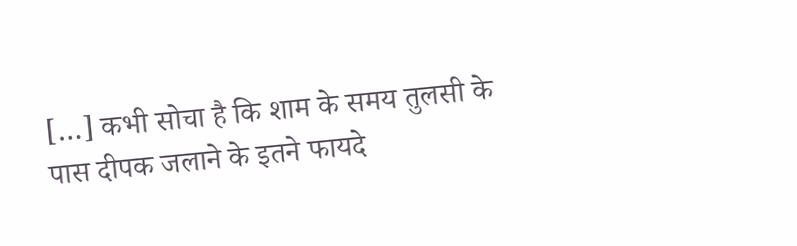[…] कभी सोचा है कि शाम के समय तुलसी के पास दीपक जलाने के इतने फायदे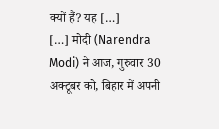क्यों हैं? यह […]
[…] मोदी (Narendra Modi) ने आज, गुरुवार 30 अक्टूबर को, बिहार में अपनी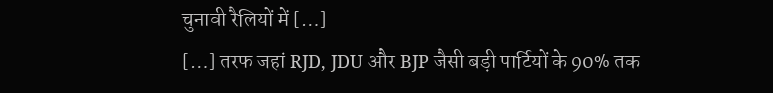चुनावी रैलियों में […]
[…] तरफ जहां RJD, JDU और BJP जैसी बड़ी पार्टियों के 90% तक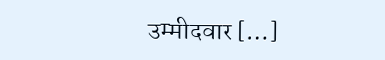उम्मीदवार […]